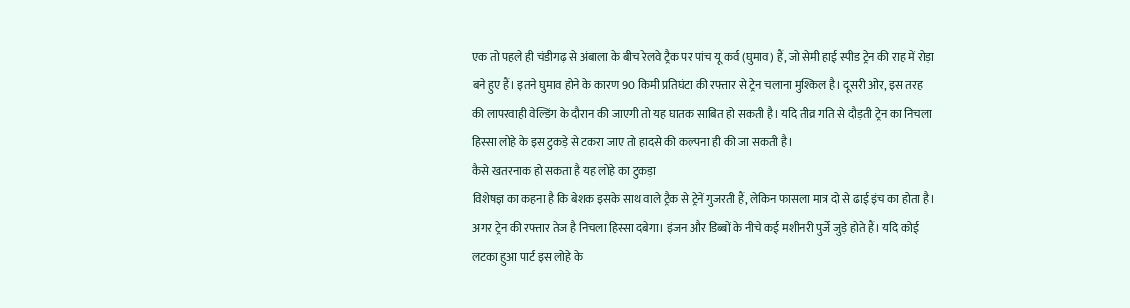एक तो पहले ही चंडीगढ़ से अंबाला के बीच रेलवे ट्रैक पर पांच यू कर्व (घुमाव) हैं, जो सेमी हाई स्पीड ट्रेन की राह में रोड़ा बने हुए हैं। इतने घुमाव होने के कारण 90 किमी प्रतिघंटा की रफ्तार से ट्रेन चलाना मुश्किल है। दूसरी ओर, इस तरह की लापरवाही वेल्डिंग के दौरान की जाएगी तो यह घातक साबित हो सकती है। यदि तीव्र गति से दौड़ती ट्रेन का निचला हिस्सा लोहे के इस टुकड़े से टकरा जाए तो हादसे की कल्पना ही की जा सकती है।
कैसे खतरनाक हो सकता है यह लोहे का टुकड़ा
विशेषज्ञ का कहना है कि बेशक इसके साथ वाले ट्रैक से ट्रेनें गुजरती हैं, लेकिन फासला मात्र दो से ढाई इंच का होता है। अगर ट्रेन की रफ्तार तेज है निचला हिस्सा दबेगा। इंजन और डिब्बों के नीचे कई मशीनरी पुर्जे जुड़े होते हैं। यदि कोई लटका हुआ पार्ट इस लोहे के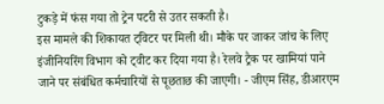टुकड़े में फंस गया तो ट्रेन पटरी से उतर सकती है।
इस मामले की शिकायत ट्विटर पर मिली थी। मौके पर जाकर जांच के लिए इंजीनियरिंग विभाग को ट्वीट कर दिया गया है। रेलवे ट्रैक पर खामियां पाने जाने पर संबंधित कर्मचारियों से पूछताछ की जाएगी। - जीएम सिंह, डीआरएम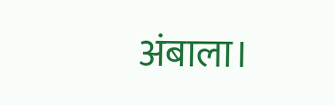अंबाला।